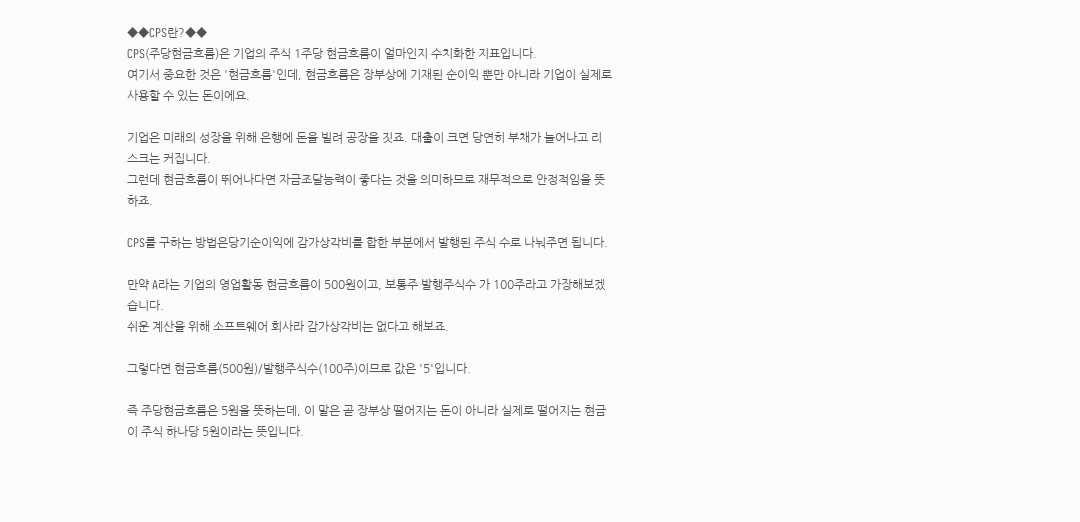◆◆CPS란?◆◆
CPS(주당현금흐름)은 기업의 주식 1주당 현금흐름이 얼마인지 수치화한 지표입니다.
여기서 중요한 것은 '현금흐름'인데, 현금흐름은 장부상에 기재된 순이익 뿐만 아니라 기업이 실제로 사용할 수 있는 돈이에요.

기업은 미래의 성장을 위해 은행에 돈을 빌려 공장을 짓죠. 대출이 크면 당연히 부채가 늘어나고 리스크는 커집니다.
그런데 현금흐름이 뛰어나다면 자금조달능력이 좋다는 것을 의미하므로 재무적으로 안정적임을 뜻하죠.

CPS를 구하는 방법은당기순이익에 감가상각비를 합한 부분에서 발행된 주식 수로 나눠주면 됩니다.

만약 A라는 기업의 영업활동 현금흐름이 500원이고, 보통주 발행주식수 가 100주라고 가장해보겠습니다.
쉬운 계산을 위해 소프트웨어 회사라 감가상각비는 없다고 해보죠.

그렇다면 현금흐름(500원)/발행주식수(100주)이므로 값은 '5'입니다.

즉 주당현금흐름은 5원을 뜻하는데, 이 말은 곧 장부상 떨어지는 돈이 아니라 실제로 떨어지는 현금이 주식 하나당 5원이라는 뜻입니다.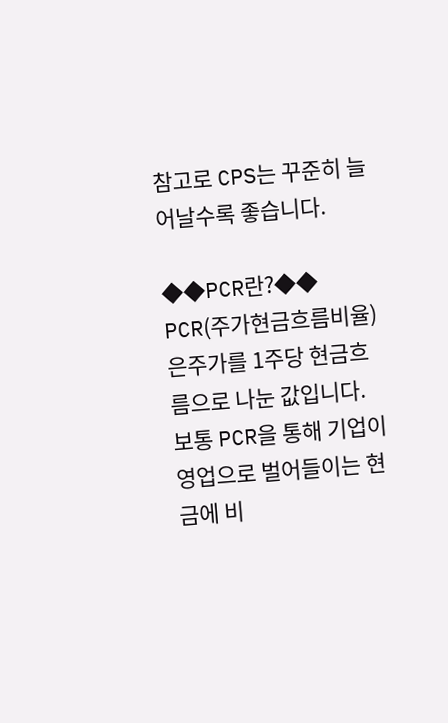참고로 CPS는 꾸준히 늘어날수록 좋습니다.

◆◆PCR란?◆◆
PCR(주가현금흐름비율)은주가를 1주당 현금흐름으로 나눈 값입니다.
보통 PCR을 통해 기업이 영업으로 벌어들이는 현금에 비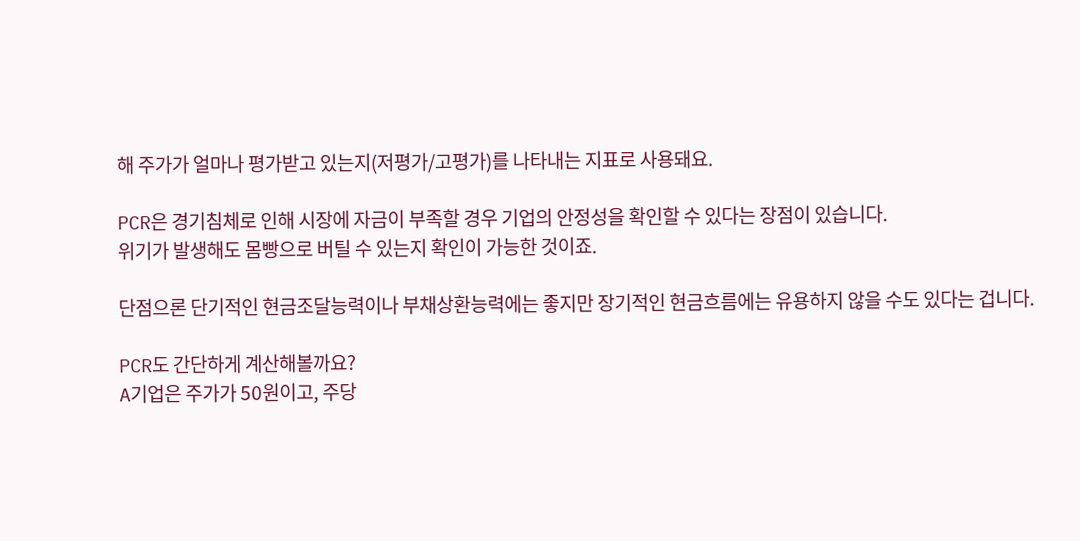해 주가가 얼마나 평가받고 있는지(저평가/고평가)를 나타내는 지표로 사용돼요.

PCR은 경기침체로 인해 시장에 자금이 부족할 경우 기업의 안정성을 확인할 수 있다는 장점이 있습니다.
위기가 발생해도 몸빵으로 버틸 수 있는지 확인이 가능한 것이죠.

단점으론 단기적인 현금조달능력이나 부채상환능력에는 좋지만 장기적인 현금흐름에는 유용하지 않을 수도 있다는 겁니다.

PCR도 간단하게 계산해볼까요?
A기업은 주가가 50원이고, 주당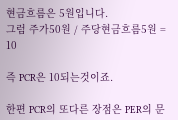현금흐름은 5원입니다.
그럼 주가50원 / 주당현금흐름5원 = 10

즉 PCR은 10되는것이죠.

한편 PCR의 또다른 장점은 PER의 문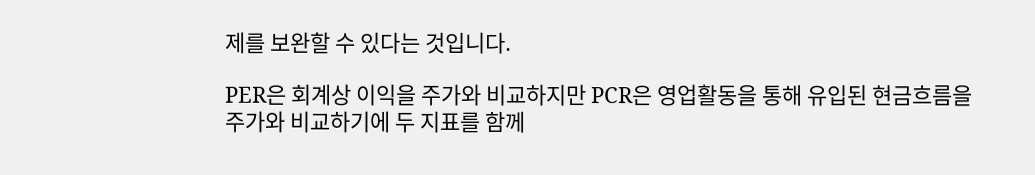제를 보완할 수 있다는 것입니다.

PER은 회계상 이익을 주가와 비교하지만 PCR은 영업활동을 통해 유입된 현금흐름을 주가와 비교하기에 두 지표를 함께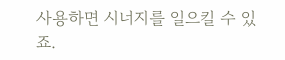사용하면 시너지를 일으킬 수 있죠.